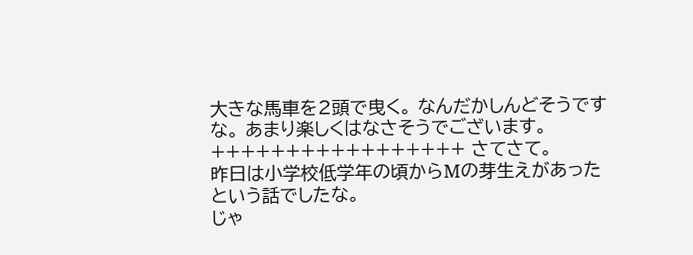大きな馬車を2頭で曳く。 なんだかしんどそうですな。 あまり楽しくはなさそうでございます。
+++++++++++++++++ さてさて。
昨日は小学校低学年の頃からMの芽生えがあった という話でしたな。
じゃ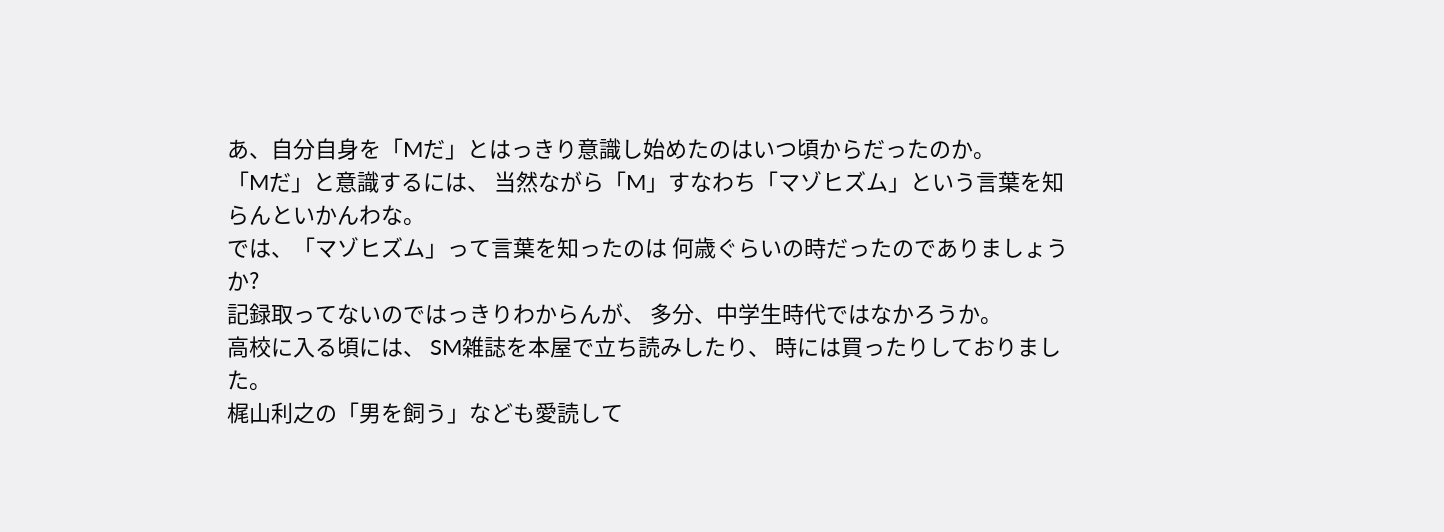あ、自分自身を「Mだ」とはっきり意識し始めたのはいつ頃からだったのか。
「Mだ」と意識するには、 当然ながら「M」すなわち「マゾヒズム」という言葉を知らんといかんわな。
では、「マゾヒズム」って言葉を知ったのは 何歳ぐらいの時だったのでありましょうか?
記録取ってないのではっきりわからんが、 多分、中学生時代ではなかろうか。
高校に入る頃には、 SM雑誌を本屋で立ち読みしたり、 時には買ったりしておりました。
梶山利之の「男を飼う」なども愛読して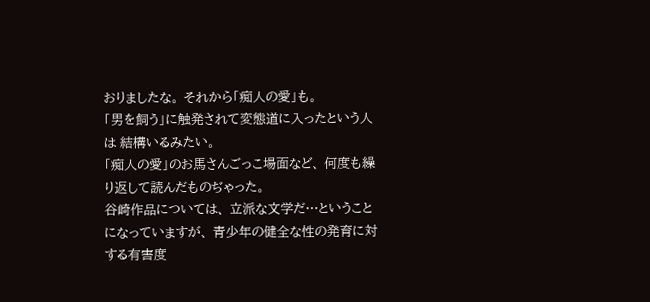おりましたな。 それから「痴人の愛」も。
「男を飼う」に触発されて変態道に入ったという人は 結構いるみたい。
「痴人の愛」のお馬さんごっこ場面など、 何度も繰り返して読んだものぢゃった。
谷崎作品については、 立派な文学だ…ということになっていますが、 青少年の健全な性の発育に対する有害度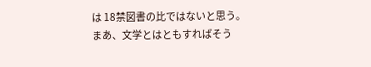は 18禁図書の比ではないと思う。
まあ、文学とはともすればそう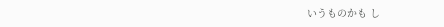いうものかも し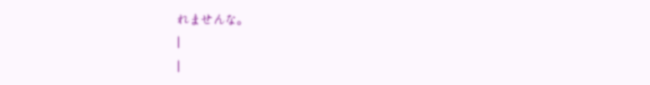れませんな。
|
|